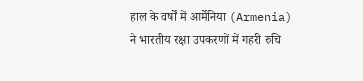हाल के वर्षों में आर्मेनिया (Armenia) ने भारतीय रक्षा उपकरणों में गहरी रुचि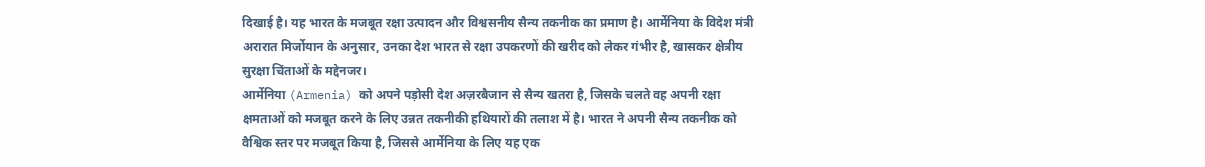दिखाई है। यह भारत के मजबूत रक्षा उत्पादन और विश्वसनीय सैन्य तकनीक का प्रमाण है। आर्मेनिया के विदेश मंत्री अरारात मिर्जोयान के अनुसार, उनका देश भारत से रक्षा उपकरणों की खरीद को लेकर गंभीर है, खासकर क्षेत्रीय सुरक्षा चिंताओं के मद्देनजर।
आर्मेनिया (Armenia) को अपने पड़ोसी देश अज़रबैजान से सैन्य खतरा है, जिसके चलते वह अपनी रक्षा क्षमताओं को मजबूत करने के लिए उन्नत तकनीकी हथियारों की तलाश में है। भारत ने अपनी सैन्य तकनीक को वैश्विक स्तर पर मजबूत किया है, जिससे आर्मेनिया के लिए यह एक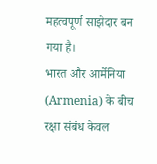महत्वपूर्ण साझेदार बन गया है।
भारत और आर्मेनिया (Armenia) के बीच रक्षा संबंध केवल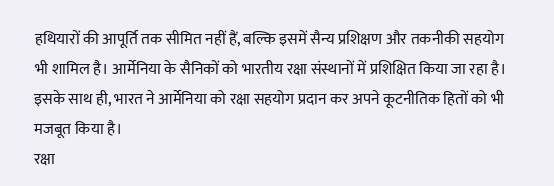हथियारों की आपूर्ति तक सीमित नहीं हैं, बल्कि इसमें सैन्य प्रशिक्षण और तकनीकी सहयोग भी शामिल है। आर्मेनिया के सैनिकों को भारतीय रक्षा संस्थानों में प्रशिक्षित किया जा रहा है। इसके साथ ही, भारत ने आर्मेनिया को रक्षा सहयोग प्रदान कर अपने कूटनीतिक हितों को भी मजबूत किया है।
रक्षा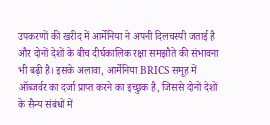उपकरणों की खरीद में आर्मेनिया ने अपनी दिलचस्पी जताई है और दोनों देशों के बीच दीर्घकालिक रक्षा समझौते की संभावना भी बढ़ी है। इसके अलावा, आर्मेनिया BRICS समूह में ऑब्जर्वर का दर्जा प्राप्त करने का इच्छुक है, जिससे दोनों देशों के सैन्य संबंधों में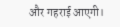और गहराई आएगी।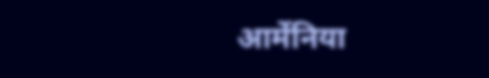आर्मेनिया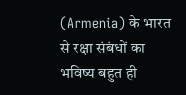(Armenia) के भारत से रक्षा संबंधों का भविष्य बहुत ही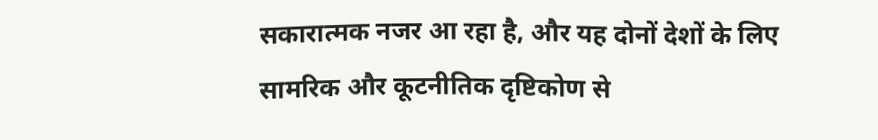सकारात्मक नजर आ रहा है, और यह दोनों देशों के लिए सामरिक और कूटनीतिक दृष्टिकोण से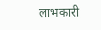लाभकारी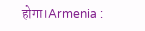होगा।Armenia :